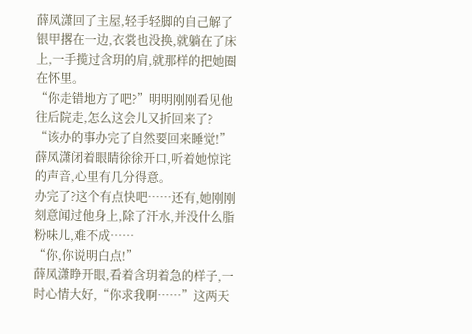薛凤潇回了主屋,轻手轻脚的自己解了银甲撂在一边,衣裳也没换,就躺在了床上,一手揽过含玥的肩,就那样的把她圈在怀里。
“你走错地方了吧?”明明刚刚看见他往后院走,怎么这会儿又折回来了?
“该办的事办完了自然要回来睡觉!”薛凤潇闭着眼睛徐徐开口,听着她惊诧的声音,心里有几分得意。
办完了?这个有点快吧……还有,她刚刚刻意闻过他身上,除了汗水,并没什么脂粉味儿,难不成……
“你,你说明白点!”
薛凤潇睁开眼,看着含玥着急的样子,一时心情大好,“你求我啊……”这两天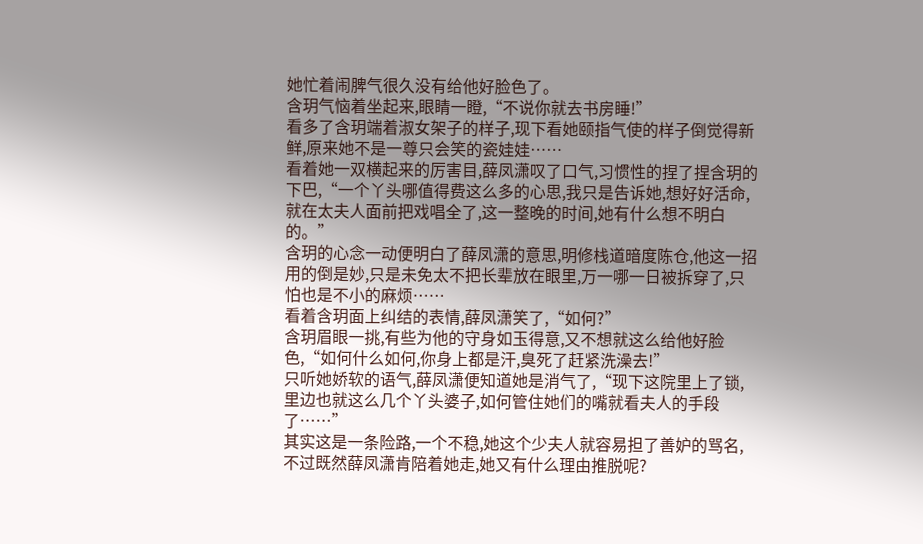她忙着闹脾气很久没有给他好脸色了。
含玥气恼着坐起来,眼睛一瞪,“不说你就去书房睡!”
看多了含玥端着淑女架子的样子,现下看她颐指气使的样子倒觉得新鲜,原来她不是一尊只会笑的瓷娃娃……
看着她一双横起来的厉害目,薛凤潇叹了口气,习惯性的捏了捏含玥的下巴,“一个丫头哪值得费这么多的心思,我只是告诉她,想好好活命,就在太夫人面前把戏唱全了,这一整晚的时间,她有什么想不明白的。”
含玥的心念一动便明白了薛凤潇的意思,明修栈道暗度陈仓,他这一招用的倒是妙,只是未免太不把长辈放在眼里,万一哪一日被拆穿了,只怕也是不小的麻烦……
看着含玥面上纠结的表情,薛凤潇笑了,“如何?”
含玥眉眼一挑,有些为他的守身如玉得意,又不想就这么给他好脸色,“如何什么如何,你身上都是汗,臭死了赶紧洗澡去!”
只听她娇软的语气,薛凤潇便知道她是消气了,“现下这院里上了锁,里边也就这么几个丫头婆子,如何管住她们的嘴就看夫人的手段了……”
其实这是一条险路,一个不稳,她这个少夫人就容易担了善妒的骂名,不过既然薛凤潇肯陪着她走,她又有什么理由推脱呢?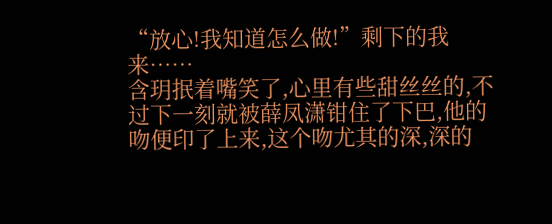“放心!我知道怎么做!”剩下的我来……
含玥抿着嘴笑了,心里有些甜丝丝的,不过下一刻就被薛凤潇钳住了下巴,他的吻便印了上来,这个吻尤其的深,深的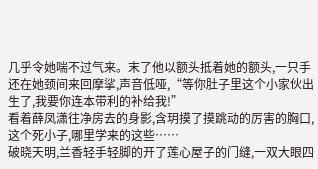几乎令她喘不过气来。末了他以额头抵着她的额头,一只手还在她颈间来回摩挲,声音低哑,“等你肚子里这个小家伙出生了,我要你连本带利的补给我!”
看着薛凤潇往净房去的身影,含玥摸了摸跳动的厉害的胸口,这个死小子,哪里学来的这些……
破晓天明,兰香轻手轻脚的开了莲心屋子的门缝,一双大眼四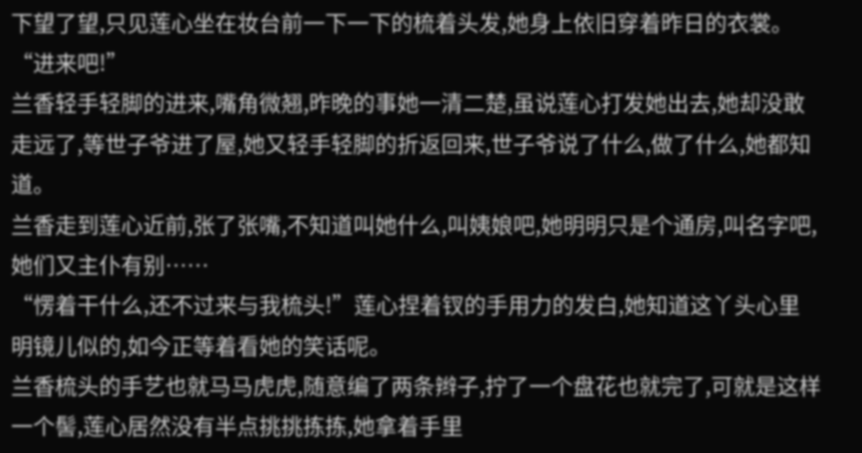下望了望,只见莲心坐在妆台前一下一下的梳着头发,她身上依旧穿着昨日的衣裳。
“进来吧!”
兰香轻手轻脚的进来,嘴角微翘,昨晚的事她一清二楚,虽说莲心打发她出去,她却没敢走远了,等世子爷进了屋,她又轻手轻脚的折返回来,世子爷说了什么,做了什么,她都知道。
兰香走到莲心近前,张了张嘴,不知道叫她什么,叫姨娘吧,她明明只是个通房,叫名字吧,她们又主仆有别……
“愣着干什么,还不过来与我梳头!”莲心捏着钗的手用力的发白,她知道这丫头心里明镜儿似的,如今正等着看她的笑话呢。
兰香梳头的手艺也就马马虎虎,随意编了两条辫子,拧了一个盘花也就完了,可就是这样一个髻,莲心居然没有半点挑挑拣拣,她拿着手里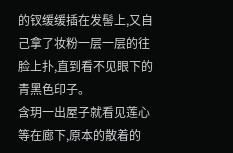的钗缓缓插在发髻上,又自己拿了妆粉一层一层的往脸上扑,直到看不见眼下的青黑色印子。
含玥一出屋子就看见莲心等在廊下,原本的散着的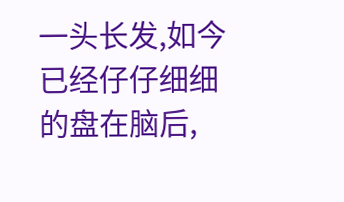一头长发,如今已经仔仔细细的盘在脑后,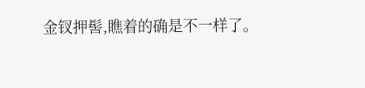金钗押髻,瞧着的确是不一样了。